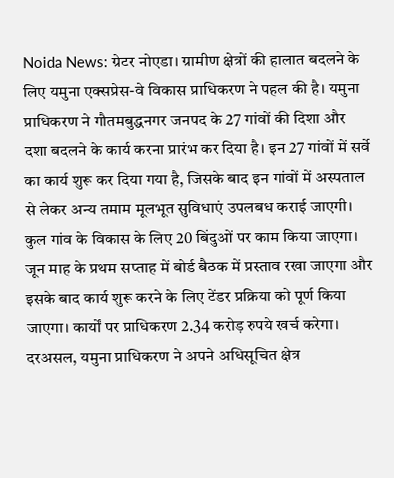Noida News: ग्रेटर नोएडा। ग्रामीण क्षेत्रों की हालात बदलने के लिए यमुना एक्सप्रेस-वे विकास प्राधिकरण ने पहल की है। यमुना प्राधिकरण ने गौतमबुद्धनगर जनपद के 27 गांवों की दिशा और दशा बदलने के कार्य करना प्रारंभ कर दिया है। इन 27 गांवों में सर्वे का कार्य शुरू कर दिया गया है, जिसके बाद इन गांवों में अस्पताल से लेकर अन्य तमाम मूलभूत सुविधाएं उपलबध कराई जाएगी। कुल गांव के विकास के लिए 20 बिंदुओं पर काम किया जाएगा। जून माह के प्रथम सप्ताह में बोर्ड बैठक में प्रस्ताव रखा जाएगा और इसके बाद कार्य शुरू करने के लिए टेंडर प्रक्रिया को पूर्ण किया जाएगा। कार्यों पर प्राधिकरण 2.34 करोड़ रुपये खर्च करेगा।
दरअसल, यमुना प्राधिकरण ने अपने अधिसूचित क्षेत्र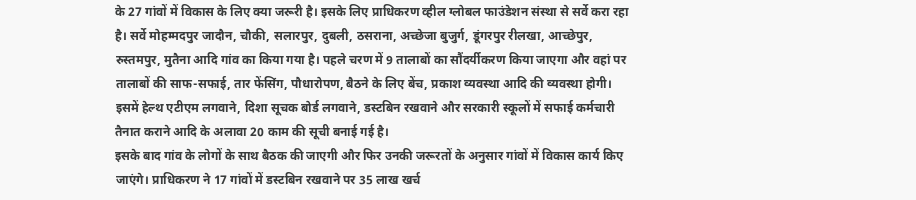के 27 गांवों में विकास के लिए क्या जरूरी है। इसके लिए प्राधिकरण व्हील ग्लोबल फाउंडेशन संस्था से सर्वे करा रहा है। सर्वे मोहम्मदपुर जादौन, चौकी, सलारपुर, दुबली, ठसराना, अच्छेजा बुजुर्ग, डूंगरपुर रीलखा, आच्छेपुर, रुस्तमपुर, मुतैना आदि गांव का किया गया है। पहले चरण में 9 तालाबों का सौंदर्यीकरण किया जाएगा और वहां पर तालाबों की साफ-सफाई, तार फेंसिंग, पौधारोपण, बैठने के लिए बेंच, प्रकाश व्यवस्था आदि की व्यवस्था होगी। इसमें हेल्थ एटीएम लगवाने, दिशा सूचक बोर्ड लगवाने, डस्टबिन रखवाने और सरकारी स्कूलों में सफाई कर्मचारी तैनात कराने आदि के अलावा 20 काम की सूची बनाई गई है।
इसके बाद गांव के लोगों के साथ बैठक की जाएगी और फिर उनकी जरूरतों के अनुसार गांवों में विकास कार्य किए जाएंगे। प्राधिकरण ने 17 गांवों में डस्टबिन रखवाने पर 35 लाख खर्च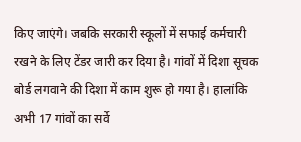किए जाएंगे। जबकि सरकारी स्कूलों में सफाई कर्मचारी रखने के लिए टेंडर जारी कर दिया है। गांवों में दिशा सूचक बोर्ड लगवाने की दिशा में काम शुरू हो गया है। हालांकि अभी 17 गांवों का सर्वे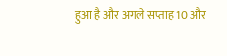हुआ है और अगले सप्ताह 10 और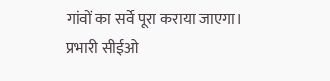गांवों का सर्वे पूरा कराया जाएगा। प्रभारी सीईओ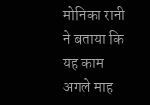मोनिका रानी ने बताया कि यह काम अगले माह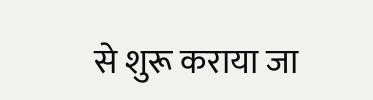से शुरू कराया जा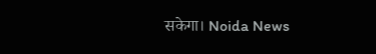सकेगा। Noida News